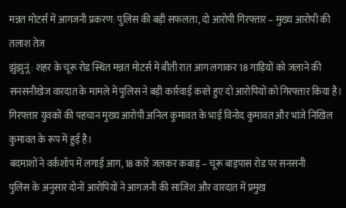मन्नत मोटर्स में आगजनी प्रकरण: पुलिस की बड़ी सफलता, दो आरोपी गिरफ्तार – मुख्य आरोपी की तलाश तेज
झुंझुनूं : शहर के चूरू रोड स्थित मन्नत मोटर्स में बीती रात आग लगाकर 18 गाड़ियों को जलाने की सनसनीखेज वारदात के मामले में पुलिस ने बड़ी कार्रवाई करते हुए दो आरोपियों को गिरफ्तार किया है। गिरफ्तार युवकों की पहचान मुख्य आरोपी अनिल कुमावत के भाई विनोद कुमावत और भांजे निखिल कुमावत के रूप में हुई है।
बदमाशों ने वर्कशॉप में लगाई आग, 18 कारें जलकर कबाड़ – चूरू बाइपास रोड पर सनसनी
पुलिस के अनुसार दोनों आरोपियों ने आगजनी की साजिश और वारदात में प्रमुख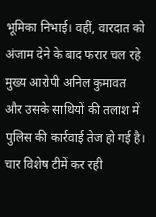भूमिका निभाई। वहीं, वारदात को अंजाम देने के बाद फरार चल रहे मुख्य आरोपी अनिल कुमावत और उसके साथियों की तलाश में पुलिस की कार्रवाई तेज हो गई है।
चार विशेष टीमें कर रही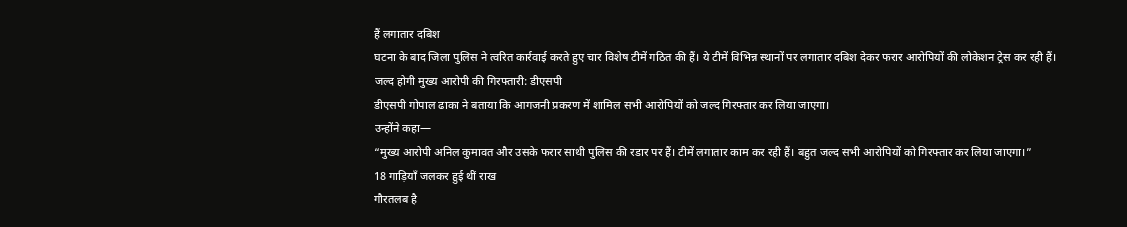हैं लगातार दबिश
घटना के बाद जिला पुलिस ने त्वरित कार्रवाई करते हुए चार विशेष टीमें गठित की हैं। ये टीमें विभिन्न स्थानों पर लगातार दबिश देकर फरार आरोपियों की लोकेशन ट्रेस कर रही हैं।
जल्द होगी मुख्य आरोपी की गिरफ्तारी: डीएसपी
डीएसपी गोपाल ढाका ने बताया कि आगजनी प्रकरण में शामिल सभी आरोपियों को जल्द गिरफ्तार कर लिया जाएगा।
उन्होंने कहा—
“मुख्य आरोपी अनिल कुमावत और उसके फरार साथी पुलिस की रडार पर हैं। टीमें लगातार काम कर रही हैं। बहुत जल्द सभी आरोपियों को गिरफ्तार कर लिया जाएगा।”
18 गाड़ियाँ जलकर हुई थीं राख
गौरतलब है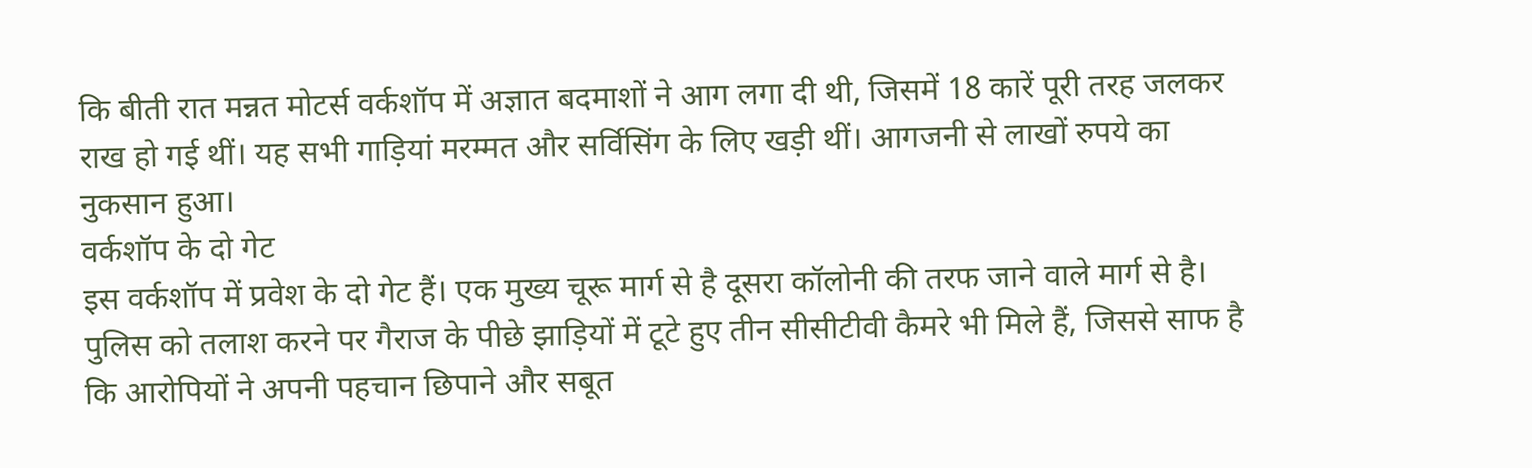कि बीती रात मन्नत मोटर्स वर्कशॉप में अज्ञात बदमाशों ने आग लगा दी थी, जिसमें 18 कारें पूरी तरह जलकर राख हो गई थीं। यह सभी गाड़ियां मरम्मत और सर्विसिंग के लिए खड़ी थीं। आगजनी से लाखों रुपये का नुकसान हुआ।
वर्कशॉप के दो गेट
इस वर्कशॉप में प्रवेश के दो गेट हैं। एक मुख्य चूरू मार्ग से है दूसरा कॉलोनी की तरफ जाने वाले मार्ग से है। पुलिस को तलाश करने पर गैराज के पीछे झाड़ियों में टूटे हुए तीन सीसीटीवी कैमरे भी मिले हैं, जिससे साफ है कि आरोपियों ने अपनी पहचान छिपाने और सबूत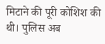मिटाने की पूरी कोशिश की थी। पुलिस अब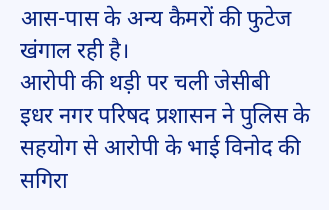आस-पास के अन्य कैमरों की फुटेज खंगाल रही है।
आरोपी की थड़ी पर चली जेसीबी
इधर नगर परिषद प्रशासन ने पुलिस के सहयोग से आरोपी के भाई विनोद की सगिरा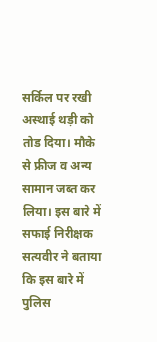सर्किल पर रखी अस्थाई थड़ी को तोड दिया। मौके से फ्रीज व अन्य सामान जब्त कर लिया। इस बारे में सफाई निरीक्षक सत्यवीर ने बताया कि इस बारे में पुलिस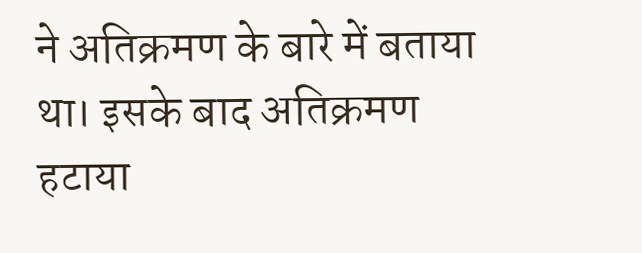ने अतिक्रमण के बारे में बताया था। इसके बाद अतिक्रमण हटाया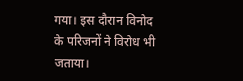गया। इस दौरान विनोद के परिजनों ने विरोध भी जताया।